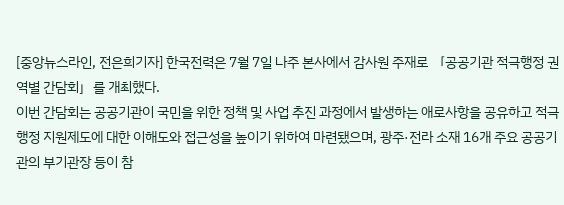[중앙뉴스라인, 전은희기자] 한국전력은 7월 7일 나주 본사에서 감사원 주재로 「공공기관 적극행정 권역별 간담회」를 개최했다.
이번 간담회는 공공기관이 국민을 위한 정책 및 사업 추진 과정에서 발생하는 애로사항을 공유하고 적극행정 지원제도에 대한 이해도와 접근성을 높이기 위하여 마련됐으며, 광주·전라 소재 16개 주요 공공기관의 부기관장 등이 참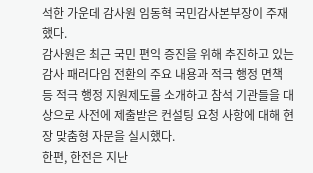석한 가운데 감사원 임동혁 국민감사본부장이 주재했다.
감사원은 최근 국민 편익 증진을 위해 추진하고 있는 감사 패러다임 전환의 주요 내용과 적극 행정 면책 등 적극 행정 지원제도를 소개하고 참석 기관들을 대상으로 사전에 제출받은 컨설팅 요청 사항에 대해 현장 맞춤형 자문을 실시했다.
한편, 한전은 지난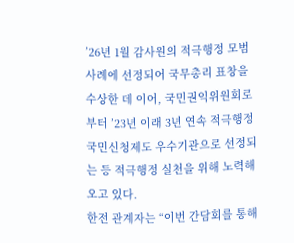’26년 1월 감사원의 적극행정 모범사례에 선정되어 국무총리 표창을 수상한 데 이어, 국민권익위원회로부터 ’23년 이래 3년 연속 적극행정국민신청제도 우수기관으로 선정되는 등 적극행정 실천을 위해 노력해 오고 있다.
한전 관계자는 “이번 간담회를 통해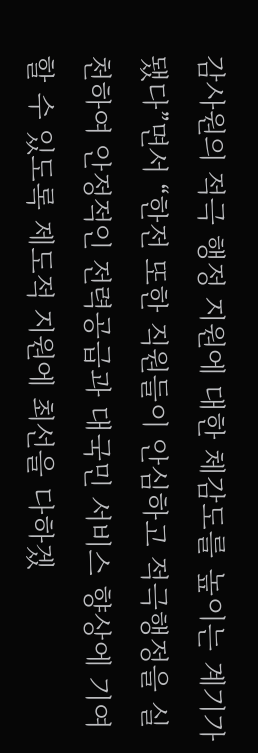감사원의 적극 행정 지원에 대한 체감도를 높이는 계기가 됐다”면서 “한전 또한 직원들이 안심하고 적극행정을 실천하여 안정적인 전력공급과 대국민 서비스 향상에 기여할 수 있도록 제도적 지원에 최선을 다하겠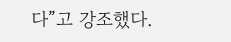다”고 강조했다.